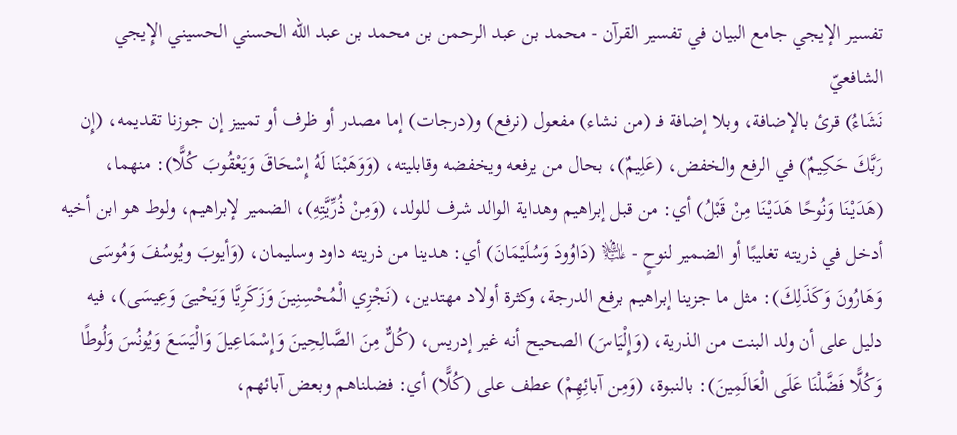تفسير الإيجي جامع البيان في تفسير القرآن - محمد بن عبد الرحمن بن محمد بن عبد الله الحسني الحسيني الإِيجي الشافعيّ
نَشَاءُ) قرئ بالإضافة، وبلا إضافة فـ (من نشاء) مفعول (نرفع) و(درجات) إما مصدر أو ظرف أو تمييز إن جوزنا تقديمه، (إِن رَبَّكَ حَكِيمٌ) في الرفع والخفض، (عَلِيمٌ)، بحال من يرفعه ويخفضه وقابليته، (وَوَهَبْنَا لَهُ إِسْحَاقَ وَيَعْقُوبَ كُلًّا): منهما، (هَدَيْنَا وَنُوحًا هَدَيْنَا مِنْ قَبْلُ) أي: من قبل إبراهيم وهداية الوالد شرف للولد، (وَمِنْ ذُرِّيَّتِهِ)، الضمير لإبراهيم، ولوط هو ابن أخيه أدخل في ذريته تغليبًا أو الضمير لنوحٍ - ﵇ (دَاوُودَ وَسُلَيْمَانَ) أي: هدينا من ذريته داود وسليمان، (وَأيوبَ ويُوسُفَ وَمُوسَى وَهَارُونَ وَكَذَلِكَ): مثل ما جزينا إبراهيم برفع الدرجة، وكثرة أولاد مهتدين، (نَجْزِي الْمُحْسِنِينَ وَزَكَرِيَّا وَيَحْيىَ وَعِيسَى)، فيه دليل على أن ولد البنت من الذرية، (وَإِلْيَاسَ) الصحيح أنه غير إدريس، (كُلٌّ مِنَ الصَّالِحِينَ وَإِسْمَاعِيلَ وَالْيَسَعَ وَيُونُسَ وَلُوطًا وَكُلًّا فَضَّلْنَا عَلَى الْعَالَمِينَ): بالنبوة، (وَمِن آبائِهِمْ) عطف على (كُلًّا) أي: فضلناهم وبعض آبائهم،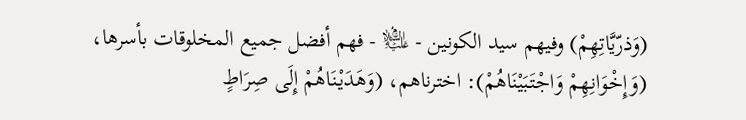(وَذرّيَّاتِهِمْ) وفيهم سيد الكونين - ﵇ - فهم أفضل جميع المخلوقات بأسرها، (وَإِخْوَانِهِمْ وَاجْتَبَيْنَاهُمْ): اخترناهم، (وَهَدَيْنَاهُمْ إِلَى صِرَاطٍ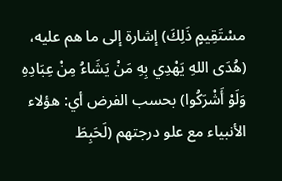مسْتَقِيمٍ ذَلِكَ) إشارة إلى ما هم عليه، (هُدَى اللهِ يَهْدِي بِهِ مَنْ يَشَاءُ مِنْ عِبَادِهِ وَلَوْ أَشْرَكُوا) بحسب الفرض أي: هؤلاء الأنبياء مع علو درجتهم (لَحَبِطَ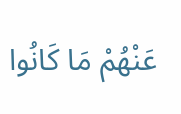عَنْهُمْ مَا كَانُوا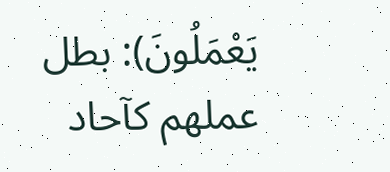يَعْمَلُونَ): بطل عملهم كآحاد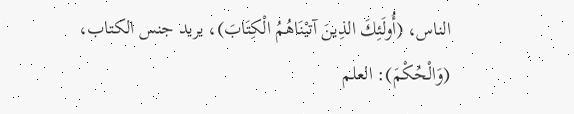الناس، (أُولَئِكَ الذِينَ آتيْنَاهُمُ الْكِتَابَ)، يريد جنس الكتاب، (وَالْحُكْمَ): العلم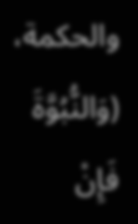والحكمة، (وَالنُّبُوَّةَ فَإِنْ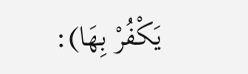يَكْفُرْ بِهَا):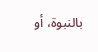بالنبوة، أو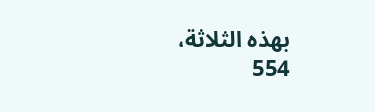بهذه الثلاثة،
554